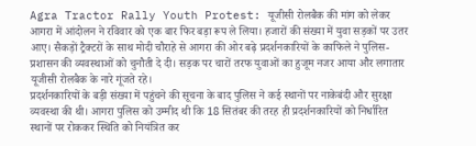Agra Tractor Rally Youth Protest: यूजीसी रोलबैक की मांग को लेकर आगरा में आंदोलन ने रविवार को एक बार फिर बड़ा रूप ले लिया। हजारों की संख्या में युवा सड़कों पर उतर आए। सैकड़ों ट्रैक्टरों के साथ मोदी चौराहे से आगरा की ओर बढ़े प्रदर्शनकारियों के काफिले ने पुलिस-प्रशासन की व्यवस्थाओं को चुनौती दे दी। सड़क पर चारों तरफ युवाओं का हुजूम नजर आया और लगातार यूजीसी रोलबैक के नारे गूंजते रहे।
प्रदर्शनकारियों के बड़ी संख्या में पहुंचने की सूचना के बाद पुलिस ने कई स्थानों पर नाकेबंदी और सुरक्षा व्यवस्था की थी। आगरा पुलिस को उम्मीद थी कि 18 सितंबर की तरह ही प्रदर्शनकारियों को निर्धारित स्थानों पर रोककर स्थिति को नियंत्रित कर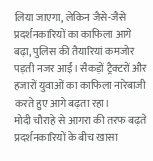लिया जाएगा, लेकिन जैसे-जैसे प्रदर्शनकारियों का काफिला आगे बढ़ा, पुलिस की तैयारियां कमजोर पड़ती नजर आईं। सैकड़ों ट्रैक्टरों और हजारों युवाओं का काफिला नारेबाजी करते हुए आगे बढ़ता रहा।
मोदी चौराहे से आगरा की तरफ बढ़ते प्रदर्शनकारियों के बीच खासा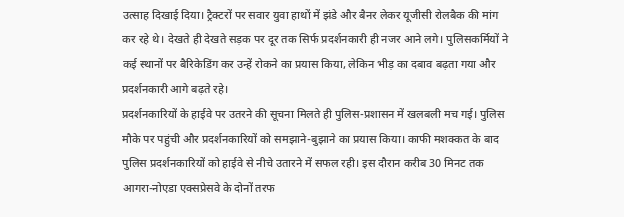उत्साह दिखाई दिया। ट्रैक्टरों पर सवार युवा हाथों में झंडे और बैनर लेकर यूजीसी रोलबैक की मांग कर रहे थे। देखते ही देखते सड़क पर दूर तक सिर्फ प्रदर्शनकारी ही नजर आने लगे। पुलिसकर्मियों ने कई स्थानों पर बैरिकेडिंग कर उन्हें रोकने का प्रयास किया, लेकिन भीड़ का दबाव बढ़ता गया और प्रदर्शनकारी आगे बढ़ते रहे।
प्रदर्शनकारियों के हाईवे पर उतरने की सूचना मिलते ही पुलिस-प्रशासन में खलबली मच गई। पुलिस मौके पर पहुंची और प्रदर्शनकारियों को समझाने-बुझाने का प्रयास किया। काफी मशक्कत के बाद पुलिस प्रदर्शनकारियों को हाईवे से नीचे उतारने में सफल रही। इस दौरान करीब 30 मिनट तक आगरा-नोएडा एक्सप्रेसवे के दोनों तरफ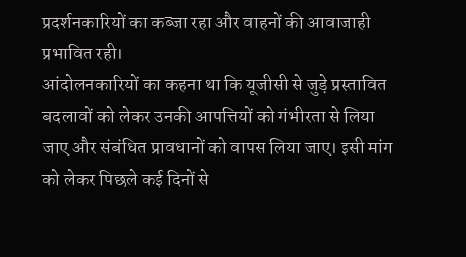प्रदर्शनकारियों का कब्जा रहा और वाहनों की आवाजाही प्रभावित रही।
आंदोलनकारियों का कहना था कि यूजीसी से जुड़े प्रस्तावित बदलावों को लेकर उनकी आपत्तियों को गंभीरता से लिया जाए और संबंधित प्रावधानों को वापस लिया जाए। इसी मांग को लेकर पिछले कई दिनों से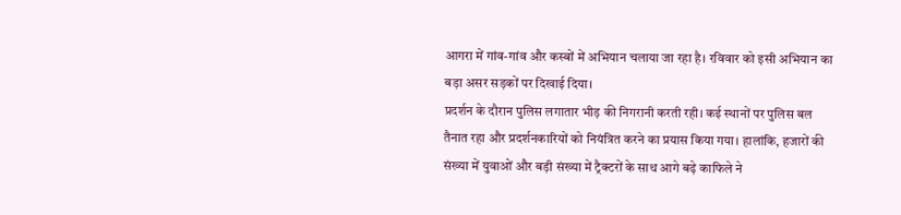आगरा में गांव-गांव और कस्बों में अभियान चलाया जा रहा है। रविवार को इसी अभियान का बड़ा असर सड़कों पर दिखाई दिया।
प्रदर्शन के दौरान पुलिस लगातार भीड़ की निगरानी करती रही। कई स्थानों पर पुलिस बल तैनात रहा और प्रदर्शनकारियों को नियंत्रित करने का प्रयास किया गया। हालांकि, हजारों की संख्या में युवाओं और बड़ी संख्या में ट्रैक्टरों के साथ आगे बढ़े काफिले ने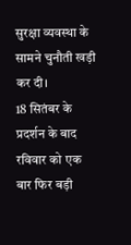सुरक्षा व्यवस्था के सामने चुनौती खड़ी कर दी।
18 सितंबर के प्रदर्शन के बाद रविवार को एक बार फिर बड़ी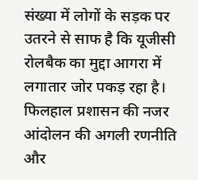संख्या में लोगों के सड़क पर उतरने से साफ है कि यूजीसी रोलबैक का मुद्दा आगरा में लगातार जोर पकड़ रहा है। फिलहाल प्रशासन की नजर आंदोलन की अगली रणनीति और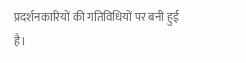प्रदर्शनकारियों की गतिविधियों पर बनी हुई है।